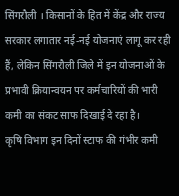सिंगरौली । किसानों के हित में केंद्र और राज्य सरकार लगातार नई-नई योजनाएं लागू कर रही हैं, लेकिन सिंगरौली जिले में इन योजनाओं के प्रभावी क्रियान्वयन पर कर्मचारियों की भारी कमी का संकट साफ दिखाई दे रहा है।
कृषि विभाग इन दिनों स्टाफ की गंभीर कमी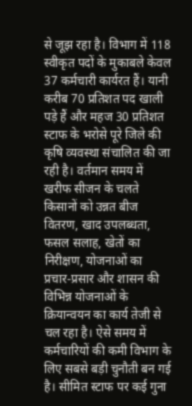से जूझ रहा है। विभाग में 118 स्वीकृत पदों के मुकाबले केवल 37 कर्मचारी कार्यरत हैं। यानी करीब 70 प्रतिशत पद खाली पड़े हैं और महज 30 प्रतिशत स्टाफ के भरोसे पूरे जिले की कृषि व्यवस्था संचालित की जा रही है। वर्तमान समय में खरीफ सीजन के चलते किसानों को उन्नत बीज वितरण, खाद उपलब्धता, फसल सलाह, खेतों का निरीक्षण, योजनाओं का प्रचार-प्रसार और शासन की विभिन्न योजनाओं के क्रियान्वयन का कार्य तेजी से चल रहा है। ऐसे समय में कर्मचारियों की कमी विभाग के लिए सबसे बड़ी चुनौती बन गई है। सीमित स्टाफ पर कई गुना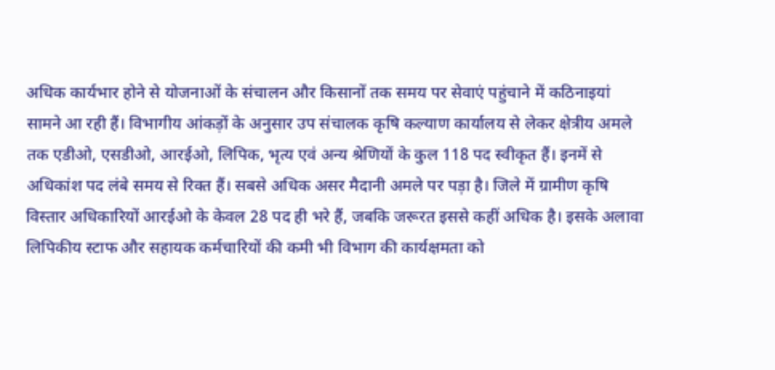अधिक कार्यभार होने से योजनाओं के संचालन और किसानों तक समय पर सेवाएं पहुंचाने में कठिनाइयां सामने आ रही हैं। विभागीय आंकड़ों के अनुसार उप संचालक कृषि कल्याण कार्यालय से लेकर क्षेत्रीय अमले तक एडीओ, एसडीओ, आरईओ, लिपिक, भृत्य एवं अन्य श्रेणियों के कुल 118 पद स्वीकृत हैं। इनमें से अधिकांश पद लंबे समय से रिक्त हैं। सबसे अधिक असर मैदानी अमले पर पड़ा है। जिले में ग्रामीण कृषि विस्तार अधिकारियों आरईओ के केवल 28 पद ही भरे हैं, जबकि जरूरत इससे कहीं अधिक है। इसके अलावा लिपिकीय स्टाफ और सहायक कर्मचारियों की कमी भी विभाग की कार्यक्षमता को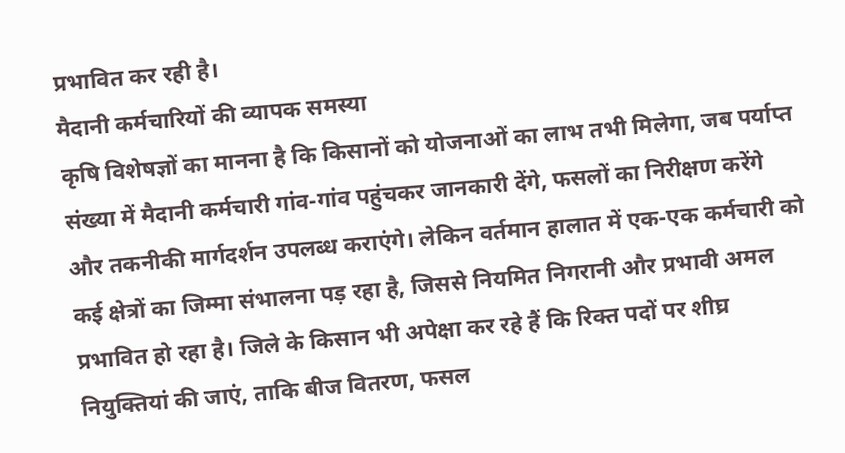प्रभावित कर रही है।
मैदानी कर्मचारियों की व्यापक समस्या
कृषि विशेषज्ञों का मानना है कि किसानों को योजनाओं का लाभ तभी मिलेगा, जब पर्याप्त संख्या में मैदानी कर्मचारी गांव-गांव पहुंचकर जानकारी देंगे, फसलों का निरीक्षण करेंगे और तकनीकी मार्गदर्शन उपलब्ध कराएंगे। लेकिन वर्तमान हालात में एक-एक कर्मचारी को कई क्षेत्रों का जिम्मा संभालना पड़ रहा है, जिससे नियमित निगरानी और प्रभावी अमल प्रभावित हो रहा है। जिले के किसान भी अपेक्षा कर रहे हैं कि रिक्त पदों पर शीघ्र नियुक्तियां की जाएं, ताकि बीज वितरण, फसल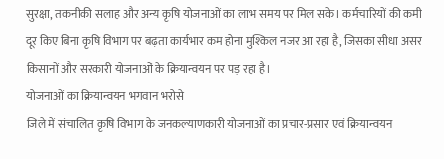सुरक्षा, तकनीकी सलाह और अन्य कृषि योजनाओं का लाभ समय पर मिल सके। कर्मचारियों की कमी दूर किए बिना कृषि विभाग पर बढ़ता कार्यभार कम होना मुश्किल नजर आ रहा है, जिसका सीधा असर किसानों और सरकारी योजनाओं के क्रियान्वयन पर पड़ रहा है।
योजनाओं का क्रियान्वयन भगवान भरोसे
जिले में संचालित कृषि विभाग के जनकल्याणकारी योजनाओं का प्रचार-प्रसार एवं क्रियान्वयन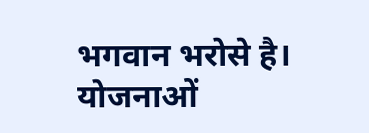भगवान भरोसे है। योजनाओं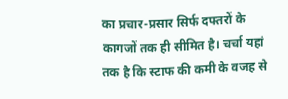का प्रचार-प्रसार सिर्फ दफ्तरों के कागजों तक ही सीमित है। चर्चा यहां तक है कि स्टाफ की कमी के वजह से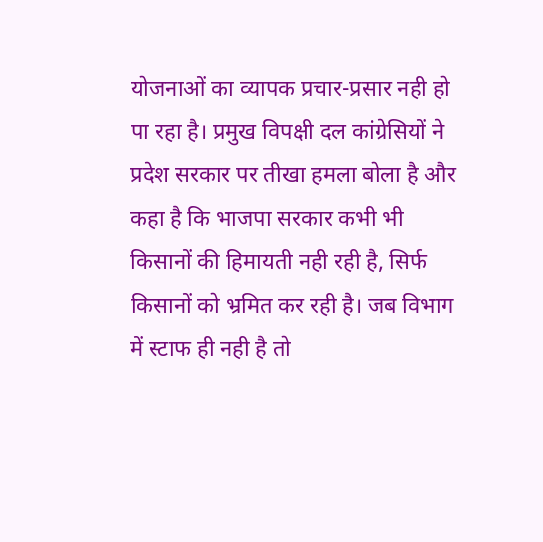योजनाओं का व्यापक प्रचार-प्रसार नही हो पा रहा है। प्रमुख विपक्षी दल कांग्रेसियों ने प्रदेश सरकार पर तीखा हमला बोला है और कहा है कि भाजपा सरकार कभी भी किसानों की हिमायती नही रही है, सिर्फ किसानों को भ्रमित कर रही है। जब विभाग में स्टाफ ही नही है तो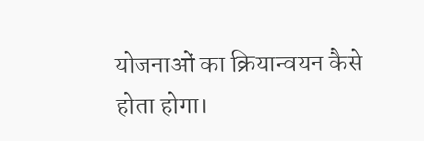योजनाओं का क्रियान्वयन कैसे होता होगा।